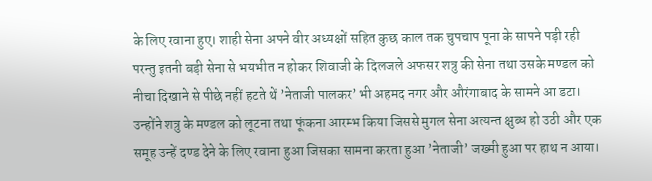के लिए रवाना हुए। शाही सेना अपने वीर अध्यक्षों सहित कुछ काल तक चुपचाप पूना के सापने पड़ी रही परन्तु इतनी बड़ी सेना से भयभीत न होकर शिवाजी के दिलजले अफसर शत्रु की सेना तथा उसके मण्डल को नीचा दिखाने से पीछे नहीं हटते थें ’नेताजी पालकर’ भी अहमद नगर और औरंगाबाद के सामने आ डटा। उन्होंने शत्रु के मण्डल को लूटना तथा फूंकना आरम्भ किया जिससे मुगल सेना अत्यन्त क्षुब्ध हो उठी और एक समूह उन्हें दण्ड देने के लिए रवाना हुआ जिसका सामना करता हुआ ’नेताजी’ जख्मी हुआ पर हाथ न आया।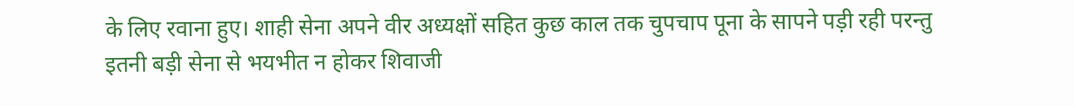के लिए रवाना हुए। शाही सेना अपने वीर अध्यक्षों सहित कुछ काल तक चुपचाप पूना के सापने पड़ी रही परन्तु इतनी बड़ी सेना से भयभीत न होकर शिवाजी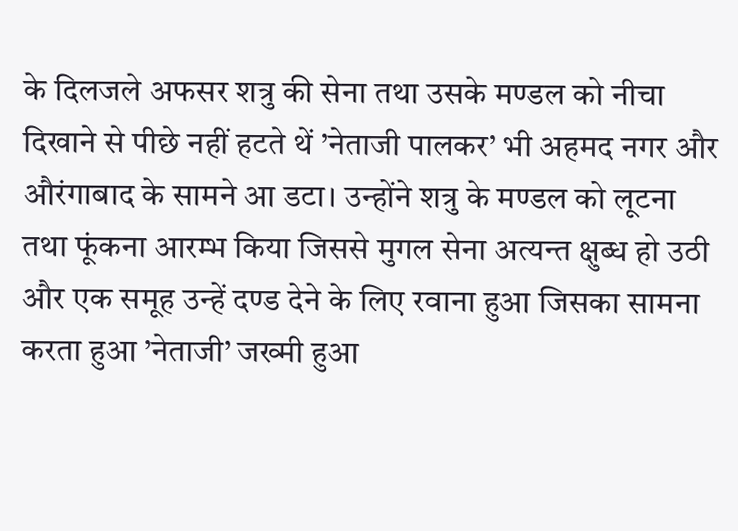के दिलजले अफसर शत्रु की सेना तथा उसके मण्डल को नीचा दिखाने से पीछे नहीं हटते थें ’नेताजी पालकर’ भी अहमद नगर और औरंगाबाद के सामने आ डटा। उन्होंने शत्रु के मण्डल को लूटना तथा फूंकना आरम्भ किया जिससे मुगल सेना अत्यन्त क्षुब्ध हो उठी और एक समूह उन्हें दण्ड देने के लिए रवाना हुआ जिसका सामना करता हुआ ’नेताजी’ जख्मी हुआ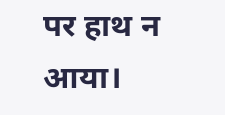पर हाथ न आया।